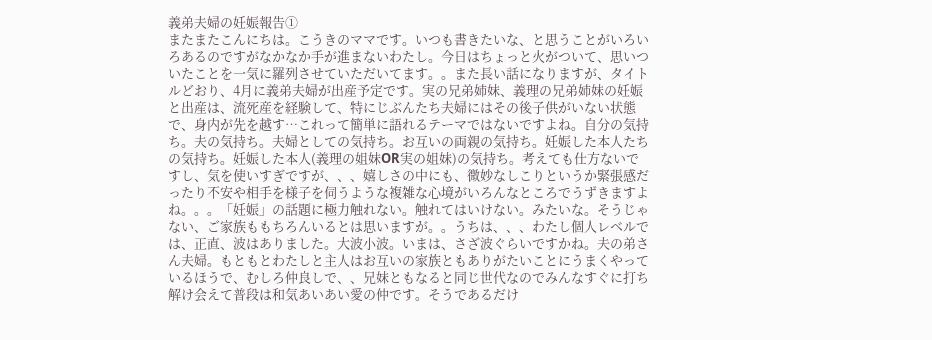義弟夫婦の妊娠報告①
またまたこんにちは。こうきのママです。いつも書きたいな、と思うことがいろいろあるのですがなかなか手が進まないわたし。今日はちょっと火がついて、思いついたことを一気に羅列させていただいてます。。また長い話になりますが、タイトルどおり、4月に義弟夫婦が出産予定です。実の兄弟姉妹、義理の兄弟姉妹の妊娠と出産は、流死産を経験して、特にじぶんたち夫婦にはその後子供がいない状態で、身内が先を越す…これって簡単に語れるテーマではないですよね。自分の気持ち。夫の気持ち。夫婦としての気持ち。お互いの両親の気持ち。妊娠した本人たちの気持ち。妊娠した本人(義理の姐妹OR実の姐妹)の気持ち。考えても仕方ないですし、気を使いすぎですが、、、嬉しさの中にも、微妙なしこりというか緊張感だったり不安や相手を様子を伺うような複雑な心境がいろんなところでうずきますよね。。。「妊娠」の話題に極力触れない。触れてはいけない。みたいな。そうじゃない、ご家族ももちろんいるとは思いますが。。うちは、、、わたし個人レベルでは、正直、波はありました。大波小波。いまは、さざ波ぐらいですかね。夫の弟さん夫婦。もともとわたしと主人はお互いの家族ともありがたいことにうまくやっているほうで、むしろ仲良しで、、兄妹ともなると同じ世代なのでみんなすぐに打ち解け会えて普段は和気あいあい愛の仲です。そうであるだけ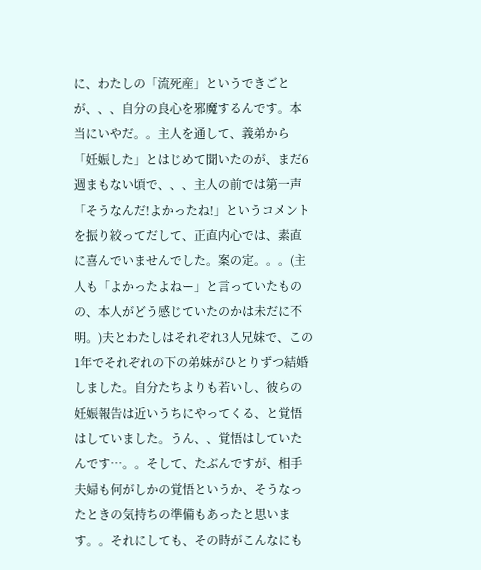に、わたしの「流死産」というできごとが、、、自分の良心を邪魔するんです。本当にいやだ。。主人を通して、義弟から「妊娠した」とはじめて聞いたのが、まだ6週まもない頃で、、、主人の前では第一声「そうなんだ!よかったね!」というコメントを振り絞ってだして、正直内心では、素直に喜んでいませんでした。案の定。。。(主人も「よかったよねー」と言っていたものの、本人がどう感じていたのかは未だに不明。)夫とわたしはそれぞれ3人兄妹で、この1年でそれぞれの下の弟妹がひとりずつ結婚しました。自分たちよりも若いし、彼らの妊娠報告は近いうちにやってくる、と覚悟はしていました。うん、、覚悟はしていたんです…。。そして、たぶんですが、相手夫婦も何がしかの覚悟というか、そうなったときの気持ちの準備もあったと思います。。それにしても、その時がこんなにも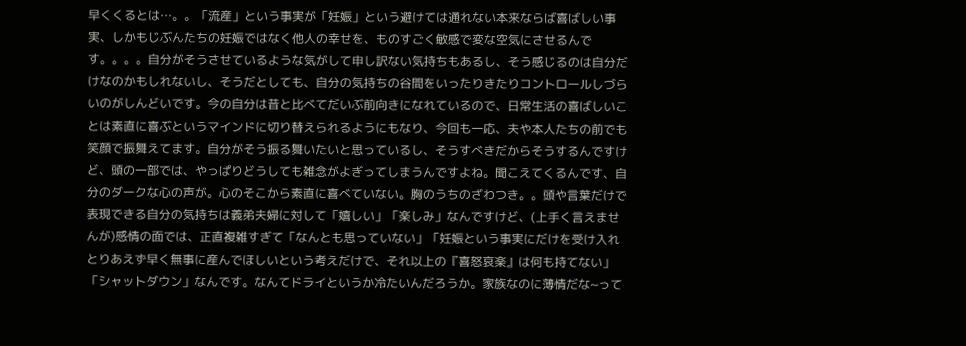早くくるとは…。。「流産」という事実が「妊娠」という避けては通れない本来ならば喜ばしい事実、しかもじぶんたちの妊娠ではなく他人の幸せを、ものすごく敏感で変な空気にさせるんです。。。。自分がそうさせているような気がして申し訳ない気持ちもあるし、そう感じるのは自分だけなのかもしれないし、そうだとしても、自分の気持ちの谷間をいったりきたりコントロールしづらいのがしんどいです。今の自分は昔と比べてだいぶ前向きになれているので、日常生活の喜ばしいことは素直に喜ぶというマインドに切り替えられるようにもなり、今回も一応、夫や本人たちの前でも笑顔で振舞えてます。自分がそう振る舞いたいと思っているし、そうすべきだからそうするんですけど、頭の一部では、やっぱりどうしても雑念がよぎってしまうんですよね。聞こえてくるんです、自分のダークな心の声が。心のそこから素直に喜べていない。胸のうちのざわつき。。頭や言葉だけで表現できる自分の気持ちは義弟夫婦に対して「嬉しい」「楽しみ」なんですけど、(上手く言えませんが)感情の面では、正直複雑すぎて「なんとも思っていない」「妊娠という事実にだけを受け入れとりあえず早く無事に産んでほしいという考えだけで、それ以上の『喜怒哀楽』は何も持てない」「シャットダウン」なんです。なんてドライというか冷たいんだろうか。家族なのに薄情だな~って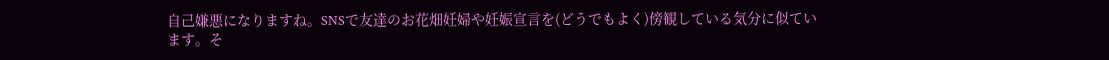自己嫌悪になりますね。SNSで友達のお花畑妊婦や妊娠宣言を(どうでもよく)傍観している気分に似ています。そ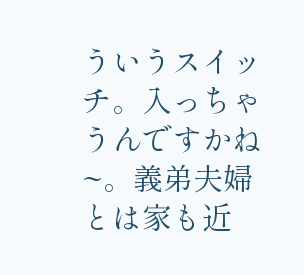ういうスイッチ。入っちゃうんですかね~。義弟夫婦とは家も近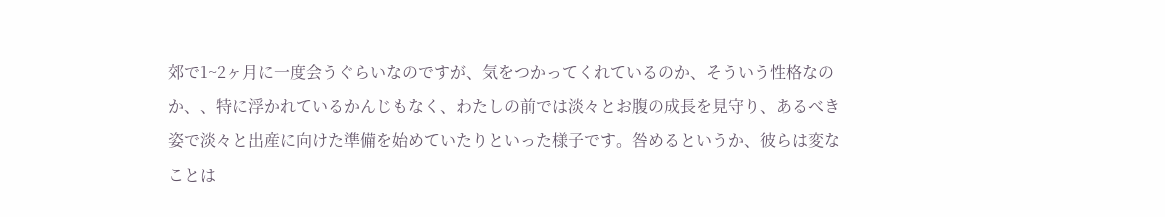郊で1~2ヶ月に一度会うぐらいなのですが、気をつかってくれているのか、そういう性格なのか、、特に浮かれているかんじもなく、わたしの前では淡々とお腹の成長を見守り、あるべき姿で淡々と出産に向けた準備を始めていたりといった様子です。咎めるというか、彼らは変なことは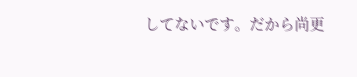してないです。だから尚更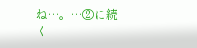ね…。…②に続く